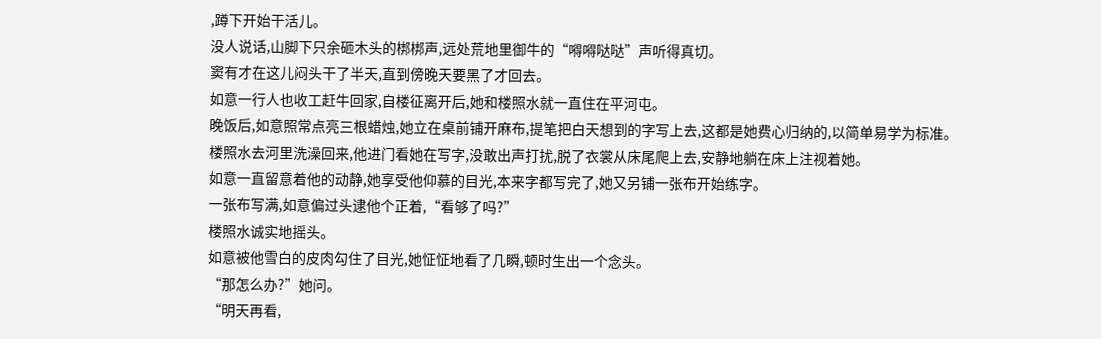,蹲下开始干活儿。
没人说话,山脚下只余砸木头的梆梆声,远处荒地里御牛的“嘚嘚哒哒”声听得真切。
窦有才在这儿闷头干了半天,直到傍晚天要黑了才回去。
如意一行人也收工赶牛回家,自楼征离开后,她和楼照水就一直住在平河屯。
晚饭后,如意照常点亮三根蜡烛,她立在桌前铺开麻布,提笔把白天想到的字写上去,这都是她费心归纳的,以简单易学为标准。
楼照水去河里洗澡回来,他进门看她在写字,没敢出声打扰,脱了衣裳从床尾爬上去,安静地躺在床上注视着她。
如意一直留意着他的动静,她享受他仰慕的目光,本来字都写完了,她又另铺一张布开始练字。
一张布写满,如意偏过头逮他个正着,“看够了吗?”
楼照水诚实地摇头。
如意被他雪白的皮肉勾住了目光,她怔怔地看了几瞬,顿时生出一个念头。
“那怎么办?”她问。
“明天再看,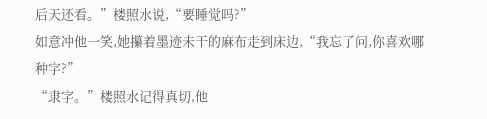后天还看。”楼照水说,“要睡觉吗?”
如意冲他一笑,她攥着墨迹未干的麻布走到床边,“我忘了问,你喜欢哪种字?”
“隶字。”楼照水记得真切,他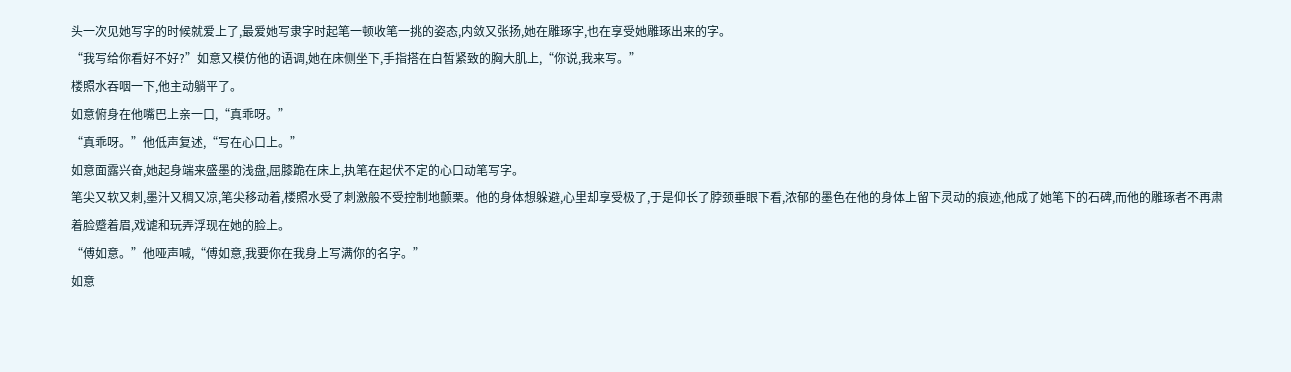头一次见她写字的时候就爱上了,最爱她写隶字时起笔一顿收笔一挑的姿态,内敛又张扬,她在雕琢字,也在享受她雕琢出来的字。
“我写给你看好不好?”如意又模仿他的语调,她在床侧坐下,手指搭在白皙紧致的胸大肌上,“你说,我来写。”
楼照水吞咽一下,他主动躺平了。
如意俯身在他嘴巴上亲一口,“真乖呀。”
“真乖呀。”他低声复述,“写在心口上。”
如意面露兴奋,她起身端来盛墨的浅盘,屈膝跪在床上,执笔在起伏不定的心口动笔写字。
笔尖又软又刺,墨汁又稠又凉,笔尖移动着,楼照水受了刺激般不受控制地颤栗。他的身体想躲避,心里却享受极了,于是仰长了脖颈垂眼下看,浓郁的墨色在他的身体上留下灵动的痕迹,他成了她笔下的石碑,而他的雕琢者不再肃着脸蹙着眉,戏谑和玩弄浮现在她的脸上。
“傅如意。”他哑声喊,“傅如意,我要你在我身上写满你的名字。”
如意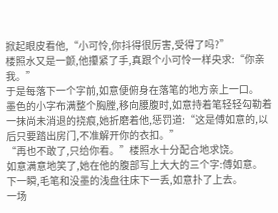掀起眼皮看他,“小可怜,你抖得很厉害,受得了吗?”
楼照水又是一颤,他攥紧了手,真跟个小可怜一样央求:“你亲我。”
于是每落下一个字前,如意便俯身在落笔的地方亲上一口。
墨色的小字布满整个胸膛,移向腰腹时,如意持着笔轻轻勾勒着一抹尚未消退的挠痕,她折磨着他,惩罚道:“这是傅如意的,以后只要踏出房门,不准解开你的衣扣。”
“再也不敢了,只给你看。”楼照水十分配合地求饶。
如意满意地笑了,她在他的腹部写上大大的三个字:傅如意。
下一瞬,毛笔和没墨的浅盘往床下一丢,如意扑了上去。
一场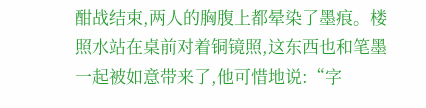酣战结束,两人的胸腹上都晕染了墨痕。楼照水站在桌前对着铜镜照,这东西也和笔墨一起被如意带来了,他可惜地说:“字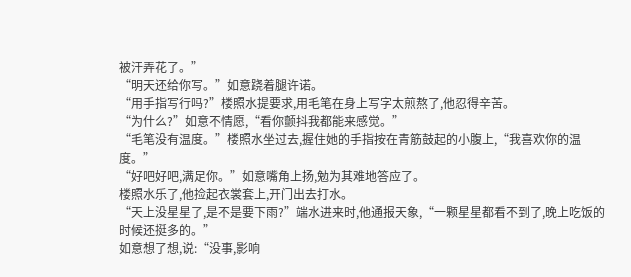被汗弄花了。”
“明天还给你写。”如意跷着腿许诺。
“用手指写行吗?”楼照水提要求,用毛笔在身上写字太煎熬了,他忍得辛苦。
“为什么?”如意不情愿,“看你颤抖我都能来感觉。”
“毛笔没有温度。”楼照水坐过去,握住她的手指按在青筋鼓起的小腹上,“我喜欢你的温度。”
“好吧好吧,满足你。”如意嘴角上扬,勉为其难地答应了。
楼照水乐了,他捡起衣裳套上,开门出去打水。
“天上没星星了,是不是要下雨?”端水进来时,他通报天象,“一颗星星都看不到了,晚上吃饭的时候还挺多的。”
如意想了想,说:“没事,影响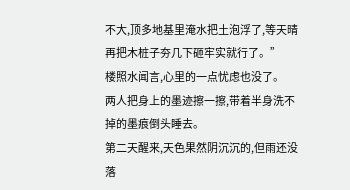不大,顶多地基里淹水把土泡浮了,等天晴再把木桩子夯几下砸牢实就行了。”
楼照水闻言,心里的一点忧虑也没了。
两人把身上的墨迹擦一擦,带着半身洗不掉的墨痕倒头睡去。
第二天醒来,天色果然阴沉沉的,但雨还没落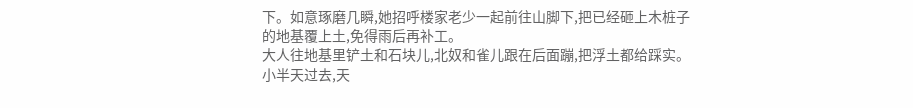下。如意琢磨几瞬,她招呼楼家老少一起前往山脚下,把已经砸上木桩子的地基覆上土,免得雨后再补工。
大人往地基里铲土和石块儿,北奴和雀儿跟在后面蹦,把浮土都给踩实。
小半天过去,天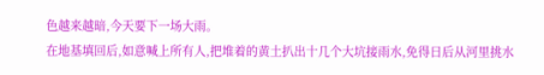色越来越暗,今天要下一场大雨。
在地基填回后,如意喊上所有人,把堆着的黄土扒出十几个大坑接雨水,免得日后从河里挑水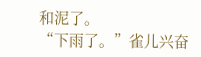和泥了。
“下雨了。”雀儿兴奋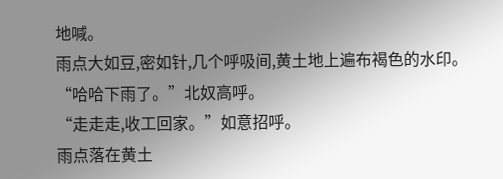地喊。
雨点大如豆,密如针,几个呼吸间,黄土地上遍布褐色的水印。
“哈哈下雨了。”北奴高呼。
“走走走,收工回家。”如意招呼。
雨点落在黄土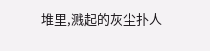堆里,溅起的灰尘扑人